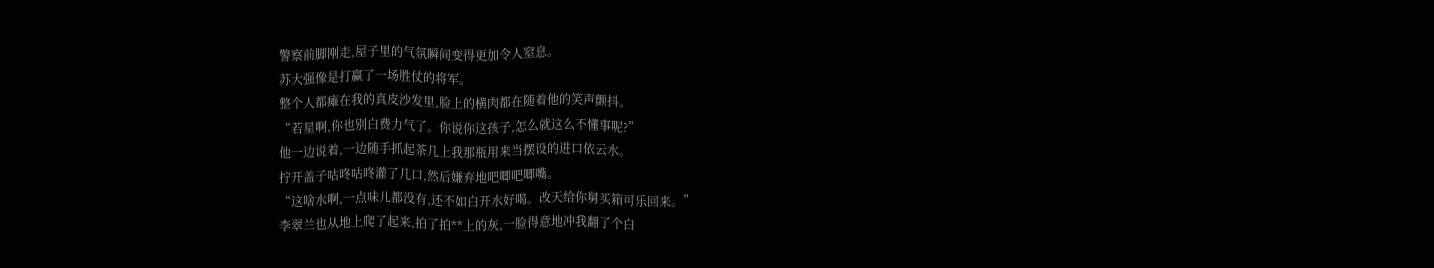警察前脚刚走,屋子里的气氛瞬间变得更加令人窒息。
苏大强像是打赢了一场胜仗的将军。
整个人都瘫在我的真皮沙发里,脸上的横肉都在随着他的笑声颤抖。
“若星啊,你也别白费力气了。你说你这孩子,怎么就这么不懂事呢?”
他一边说着,一边随手抓起茶几上我那瓶用来当摆设的进口依云水。
拧开盖子咕咚咕咚灌了几口,然后嫌弃地吧唧吧唧嘴。
“这啥水啊,一点味儿都没有,还不如白开水好喝。改天给你舅买箱可乐回来。”
李翠兰也从地上爬了起来,拍了拍**上的灰,一脸得意地冲我翻了个白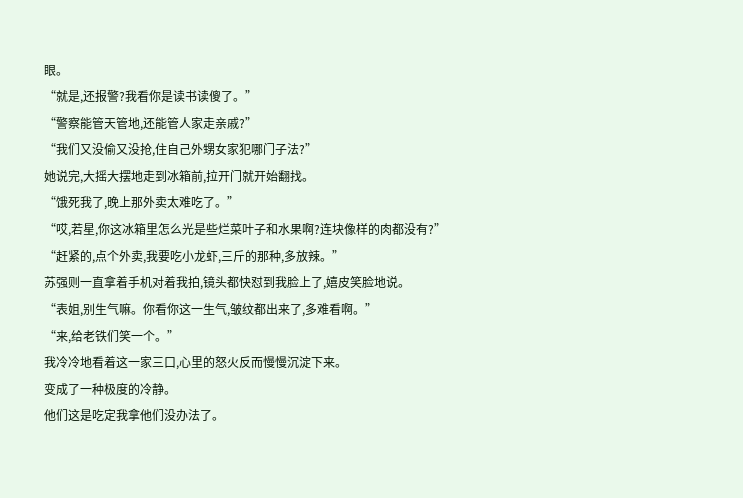眼。
“就是,还报警?我看你是读书读傻了。”
“警察能管天管地,还能管人家走亲戚?”
“我们又没偷又没抢,住自己外甥女家犯哪门子法?”
她说完,大摇大摆地走到冰箱前,拉开门就开始翻找。
“饿死我了,晚上那外卖太难吃了。”
“哎,若星,你这冰箱里怎么光是些烂菜叶子和水果啊?连块像样的肉都没有?”
“赶紧的,点个外卖,我要吃小龙虾,三斤的那种,多放辣。”
苏强则一直拿着手机对着我拍,镜头都快怼到我脸上了,嬉皮笑脸地说。
“表姐,别生气嘛。你看你这一生气,皱纹都出来了,多难看啊。”
“来,给老铁们笑一个。”
我冷冷地看着这一家三口,心里的怒火反而慢慢沉淀下来。
变成了一种极度的冷静。
他们这是吃定我拿他们没办法了。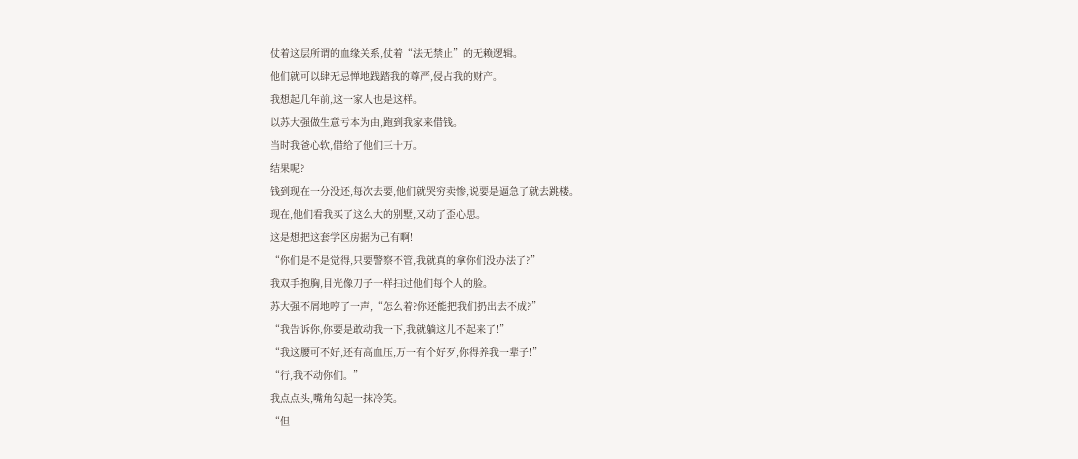仗着这层所谓的血缘关系,仗着“法无禁止”的无赖逻辑。
他们就可以肆无忌惮地践踏我的尊严,侵占我的财产。
我想起几年前,这一家人也是这样。
以苏大强做生意亏本为由,跑到我家来借钱。
当时我爸心软,借给了他们三十万。
结果呢?
钱到现在一分没还,每次去要,他们就哭穷卖惨,说要是逼急了就去跳楼。
现在,他们看我买了这么大的别墅,又动了歪心思。
这是想把这套学区房据为己有啊!
“你们是不是觉得,只要警察不管,我就真的拿你们没办法了?”
我双手抱胸,目光像刀子一样扫过他们每个人的脸。
苏大强不屑地哼了一声,“怎么着?你还能把我们扔出去不成?”
“我告诉你,你要是敢动我一下,我就躺这儿不起来了!”
“我这腰可不好,还有高血压,万一有个好歹,你得养我一辈子!”
“行,我不动你们。”
我点点头,嘴角勾起一抹冷笑。
“但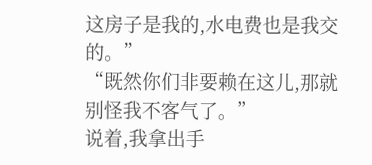这房子是我的,水电费也是我交的。”
“既然你们非要赖在这儿,那就别怪我不客气了。”
说着,我拿出手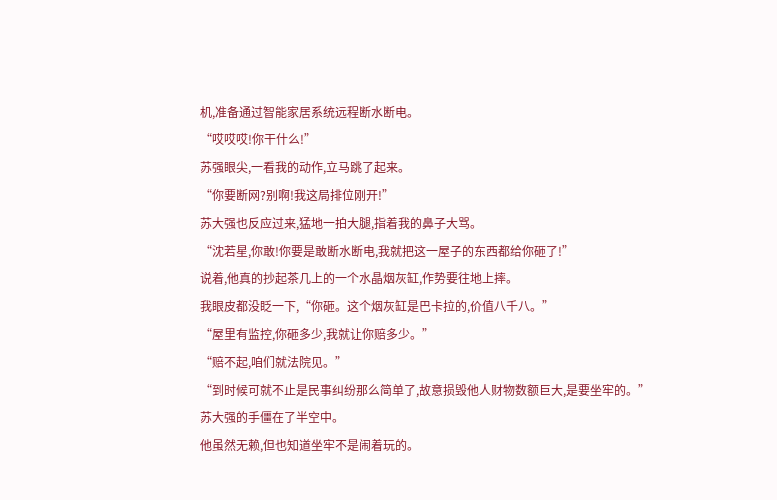机,准备通过智能家居系统远程断水断电。
“哎哎哎!你干什么!”
苏强眼尖,一看我的动作,立马跳了起来。
“你要断网?别啊!我这局排位刚开!”
苏大强也反应过来,猛地一拍大腿,指着我的鼻子大骂。
“沈若星,你敢!你要是敢断水断电,我就把这一屋子的东西都给你砸了!”
说着,他真的抄起茶几上的一个水晶烟灰缸,作势要往地上摔。
我眼皮都没眨一下,“你砸。这个烟灰缸是巴卡拉的,价值八千八。”
“屋里有监控,你砸多少,我就让你赔多少。”
“赔不起,咱们就法院见。”
“到时候可就不止是民事纠纷那么简单了,故意损毁他人财物数额巨大,是要坐牢的。”
苏大强的手僵在了半空中。
他虽然无赖,但也知道坐牢不是闹着玩的。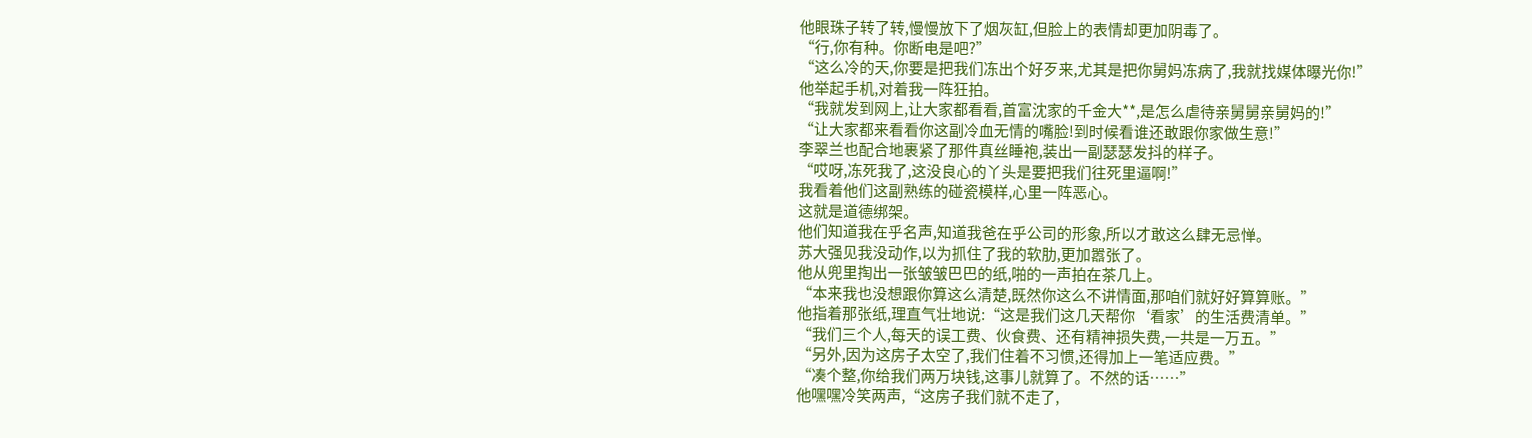他眼珠子转了转,慢慢放下了烟灰缸,但脸上的表情却更加阴毒了。
“行,你有种。你断电是吧?”
“这么冷的天,你要是把我们冻出个好歹来,尤其是把你舅妈冻病了,我就找媒体曝光你!”
他举起手机,对着我一阵狂拍。
“我就发到网上,让大家都看看,首富沈家的千金大**,是怎么虐待亲舅舅亲舅妈的!”
“让大家都来看看你这副冷血无情的嘴脸!到时候看谁还敢跟你家做生意!”
李翠兰也配合地裹紧了那件真丝睡袍,装出一副瑟瑟发抖的样子。
“哎呀,冻死我了,这没良心的丫头是要把我们往死里逼啊!”
我看着他们这副熟练的碰瓷模样,心里一阵恶心。
这就是道德绑架。
他们知道我在乎名声,知道我爸在乎公司的形象,所以才敢这么肆无忌惮。
苏大强见我没动作,以为抓住了我的软肋,更加嚣张了。
他从兜里掏出一张皱皱巴巴的纸,啪的一声拍在茶几上。
“本来我也没想跟你算这么清楚,既然你这么不讲情面,那咱们就好好算算账。”
他指着那张纸,理直气壮地说:“这是我们这几天帮你‘看家’的生活费清单。”
“我们三个人,每天的误工费、伙食费、还有精神损失费,一共是一万五。”
“另外,因为这房子太空了,我们住着不习惯,还得加上一笔适应费。”
“凑个整,你给我们两万块钱,这事儿就算了。不然的话……”
他嘿嘿冷笑两声,“这房子我们就不走了,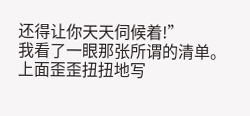还得让你天天伺候着!”
我看了一眼那张所谓的清单。
上面歪歪扭扭地写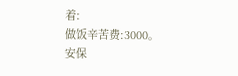着:
做饭辛苦费:3000。
安保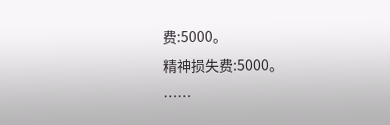费:5000。
精神损失费:5000。
……